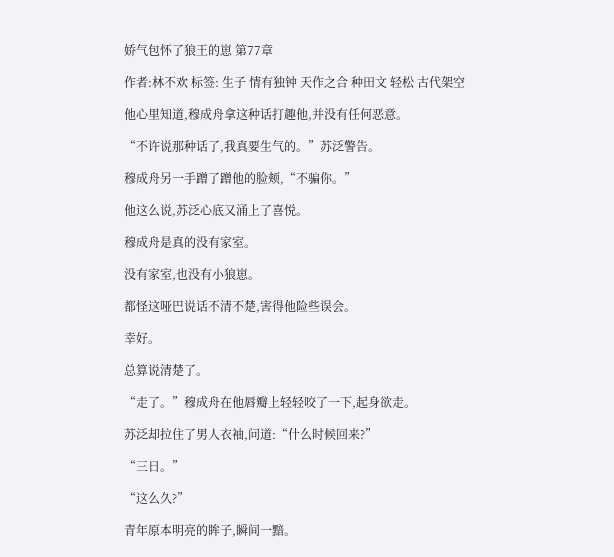娇气包怀了狼王的崽 第77章

作者:林不欢 标签: 生子 情有独钟 天作之合 种田文 轻松 古代架空

他心里知道,穆成舟拿这种话打趣他,并没有任何恶意。

“不许说那种话了,我真要生气的。”苏泛警告。

穆成舟另一手蹭了蹭他的脸颊,“不骗你。”

他这么说,苏泛心底又涌上了喜悦。

穆成舟是真的没有家室。

没有家室,也没有小狼崽。

都怪这哑巴说话不清不楚,害得他险些误会。

幸好。

总算说清楚了。

“走了。”穆成舟在他唇瓣上轻轻咬了一下,起身欲走。

苏泛却拉住了男人衣袖,问道:“什么时候回来?”

“三日。”

“这么久?”

青年原本明亮的眸子,瞬间一黯。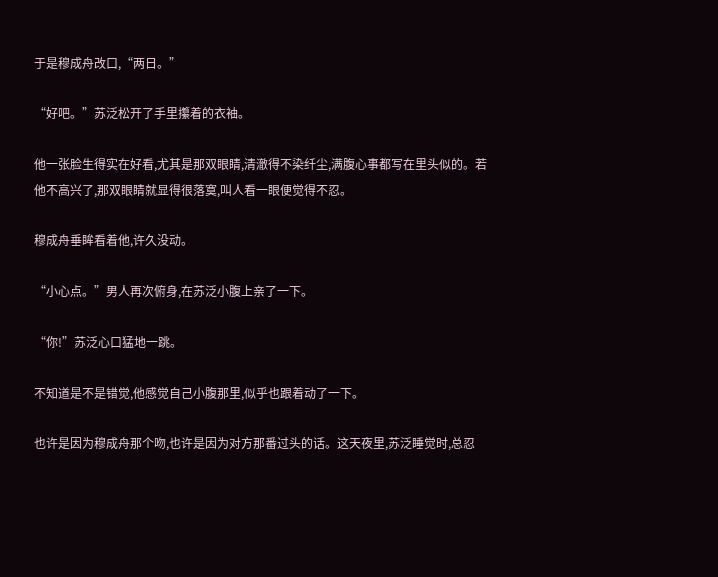于是穆成舟改口,“两日。”

“好吧。”苏泛松开了手里攥着的衣袖。

他一张脸生得实在好看,尤其是那双眼睛,清澈得不染纤尘,满腹心事都写在里头似的。若他不高兴了,那双眼睛就显得很落寞,叫人看一眼便觉得不忍。

穆成舟垂眸看着他,许久没动。

“小心点。”男人再次俯身,在苏泛小腹上亲了一下。

“你!”苏泛心口猛地一跳。

不知道是不是错觉,他感觉自己小腹那里,似乎也跟着动了一下。

也许是因为穆成舟那个吻,也许是因为对方那番过头的话。这天夜里,苏泛睡觉时,总忍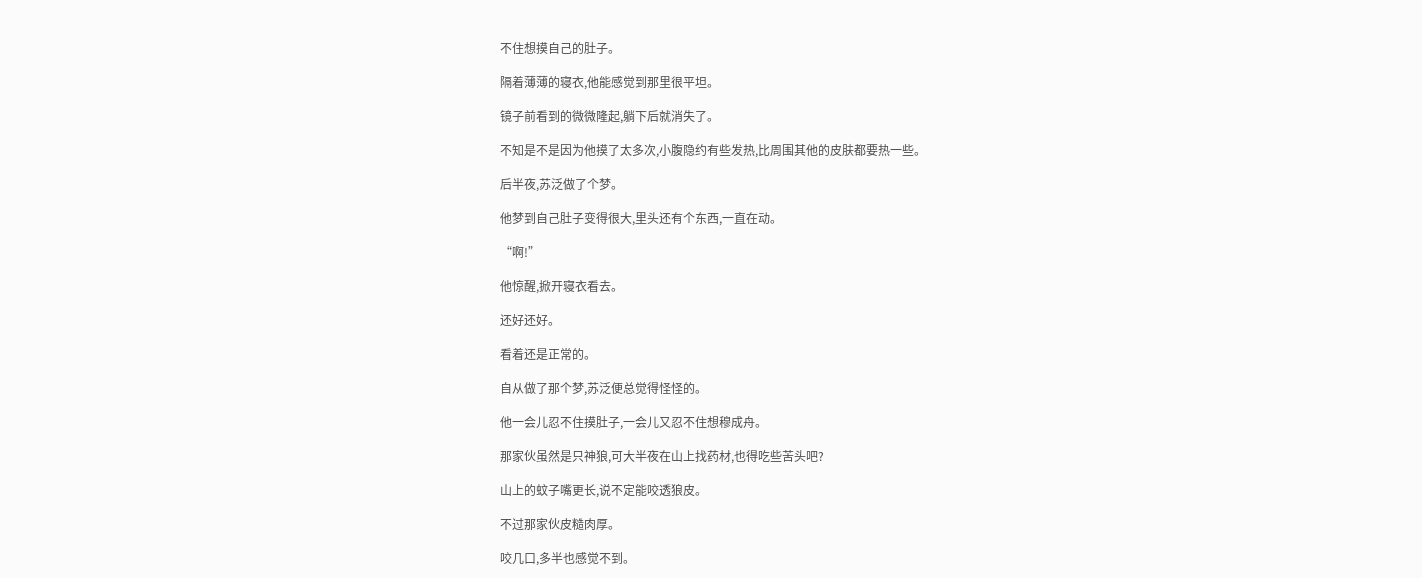不住想摸自己的肚子。

隔着薄薄的寝衣,他能感觉到那里很平坦。

镜子前看到的微微隆起,躺下后就消失了。

不知是不是因为他摸了太多次,小腹隐约有些发热,比周围其他的皮肤都要热一些。

后半夜,苏泛做了个梦。

他梦到自己肚子变得很大,里头还有个东西,一直在动。

“啊!”

他惊醒,掀开寝衣看去。

还好还好。

看着还是正常的。

自从做了那个梦,苏泛便总觉得怪怪的。

他一会儿忍不住摸肚子,一会儿又忍不住想穆成舟。

那家伙虽然是只神狼,可大半夜在山上找药材,也得吃些苦头吧?

山上的蚊子嘴更长,说不定能咬透狼皮。

不过那家伙皮糙肉厚。

咬几口,多半也感觉不到。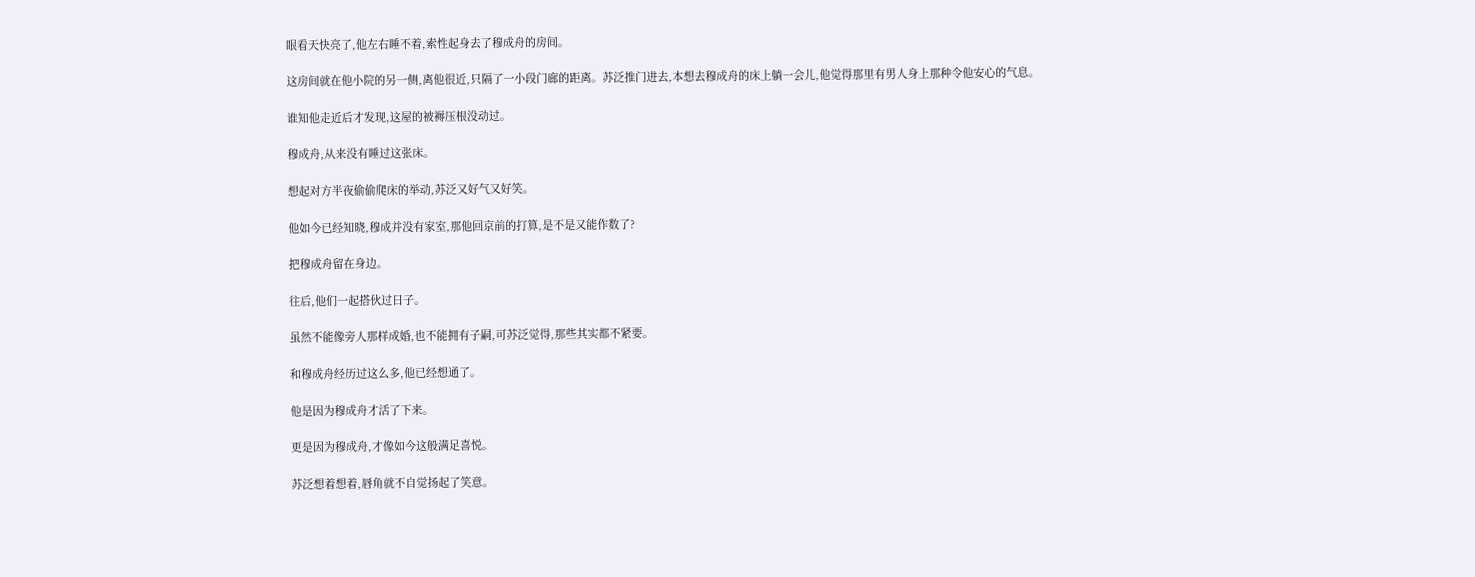眼看天快亮了,他左右睡不着,索性起身去了穆成舟的房间。

这房间就在他小院的另一侧,离他很近,只隔了一小段门廊的距离。苏泛推门进去,本想去穆成舟的床上躺一会儿,他觉得那里有男人身上那种令他安心的气息。

谁知他走近后才发现,这屋的被褥压根没动过。

穆成舟,从来没有睡过这张床。

想起对方半夜偷偷爬床的举动,苏泛又好气又好笑。

他如今已经知晓,穆成并没有家室,那他回京前的打算,是不是又能作数了?

把穆成舟留在身边。

往后,他们一起搭伙过日子。

虽然不能像旁人那样成婚,也不能拥有子嗣,可苏泛觉得,那些其实都不紧要。

和穆成舟经历过这么多,他已经想通了。

他是因为穆成舟才活了下来。

更是因为穆成舟,才像如今这般满足喜悦。

苏泛想着想着,唇角就不自觉扬起了笑意。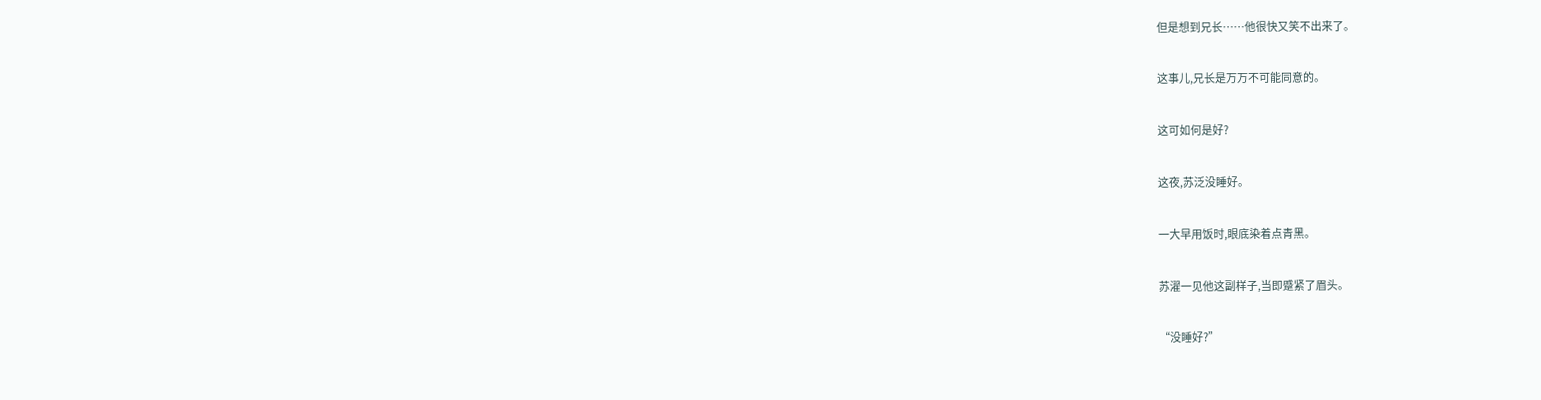但是想到兄长……他很快又笑不出来了。

这事儿,兄长是万万不可能同意的。

这可如何是好?

这夜,苏泛没睡好。

一大早用饭时,眼底染着点青黑。

苏濯一见他这副样子,当即蹙紧了眉头。

“没睡好?”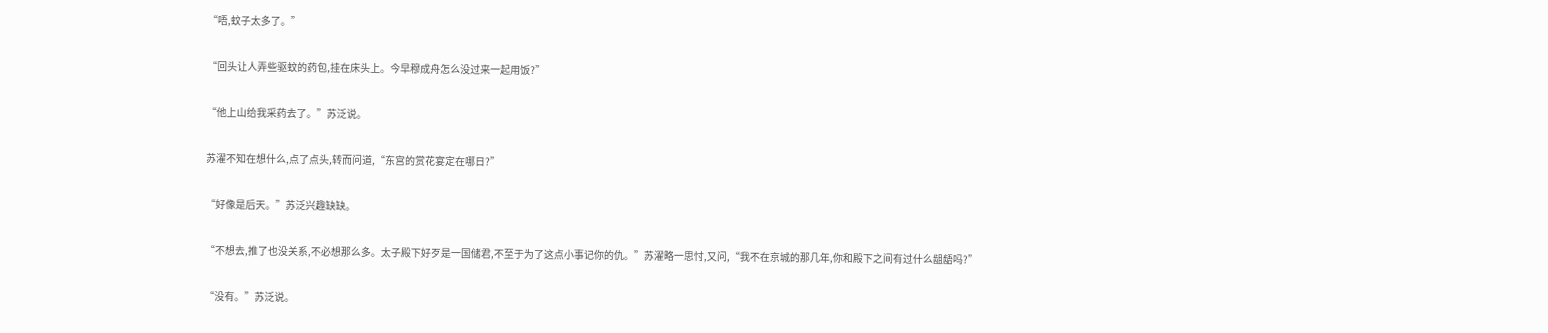“唔,蚊子太多了。”

“回头让人弄些驱蚊的药包,挂在床头上。今早穆成舟怎么没过来一起用饭?”

“他上山给我采药去了。”苏泛说。

苏濯不知在想什么,点了点头,转而问道,“东宫的赏花宴定在哪日?”

“好像是后天。”苏泛兴趣缺缺。

“不想去,推了也没关系,不必想那么多。太子殿下好歹是一国储君,不至于为了这点小事记你的仇。”苏濯略一思忖,又问,“我不在京城的那几年,你和殿下之间有过什么龃龉吗?”

“没有。”苏泛说。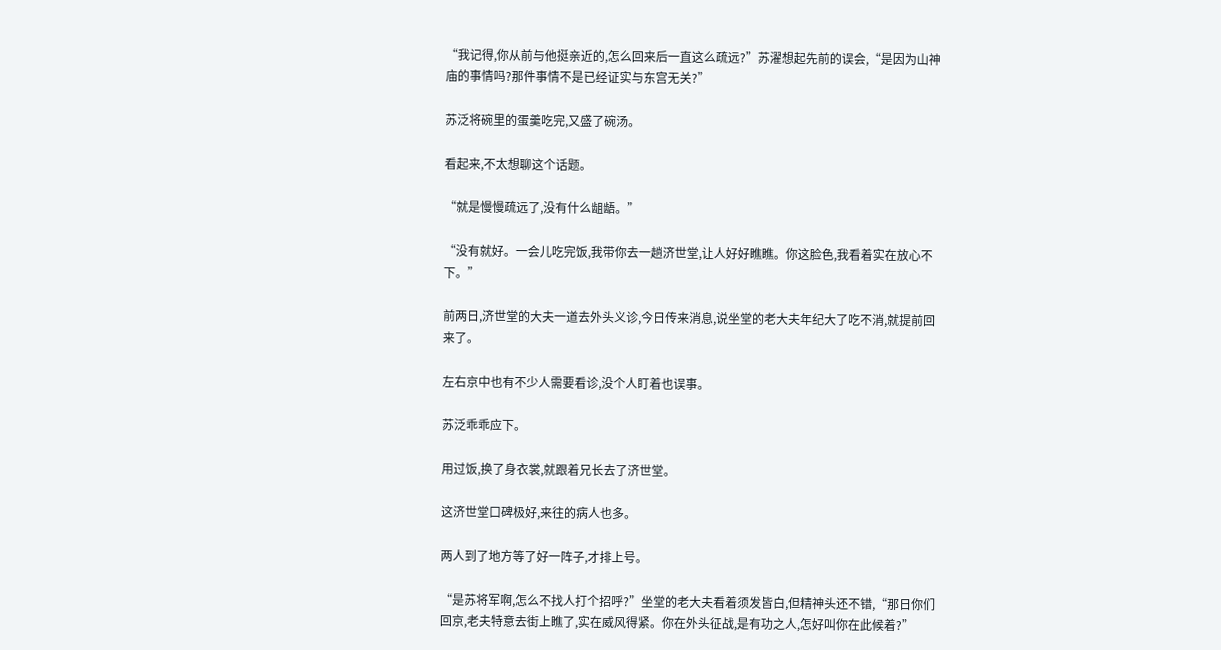“我记得,你从前与他挺亲近的,怎么回来后一直这么疏远?”苏濯想起先前的误会,“是因为山神庙的事情吗?那件事情不是已经证实与东宫无关?”

苏泛将碗里的蛋羹吃完,又盛了碗汤。

看起来,不太想聊这个话题。

“就是慢慢疏远了,没有什么龃龉。”

“没有就好。一会儿吃完饭,我带你去一趟济世堂,让人好好瞧瞧。你这脸色,我看着实在放心不下。”

前两日,济世堂的大夫一道去外头义诊,今日传来消息,说坐堂的老大夫年纪大了吃不消,就提前回来了。

左右京中也有不少人需要看诊,没个人盯着也误事。

苏泛乖乖应下。

用过饭,换了身衣裳,就跟着兄长去了济世堂。

这济世堂口碑极好,来往的病人也多。

两人到了地方等了好一阵子,才排上号。

“是苏将军啊,怎么不找人打个招呼?”坐堂的老大夫看着须发皆白,但精神头还不错,“那日你们回京,老夫特意去街上瞧了,实在威风得紧。你在外头征战,是有功之人,怎好叫你在此候着?”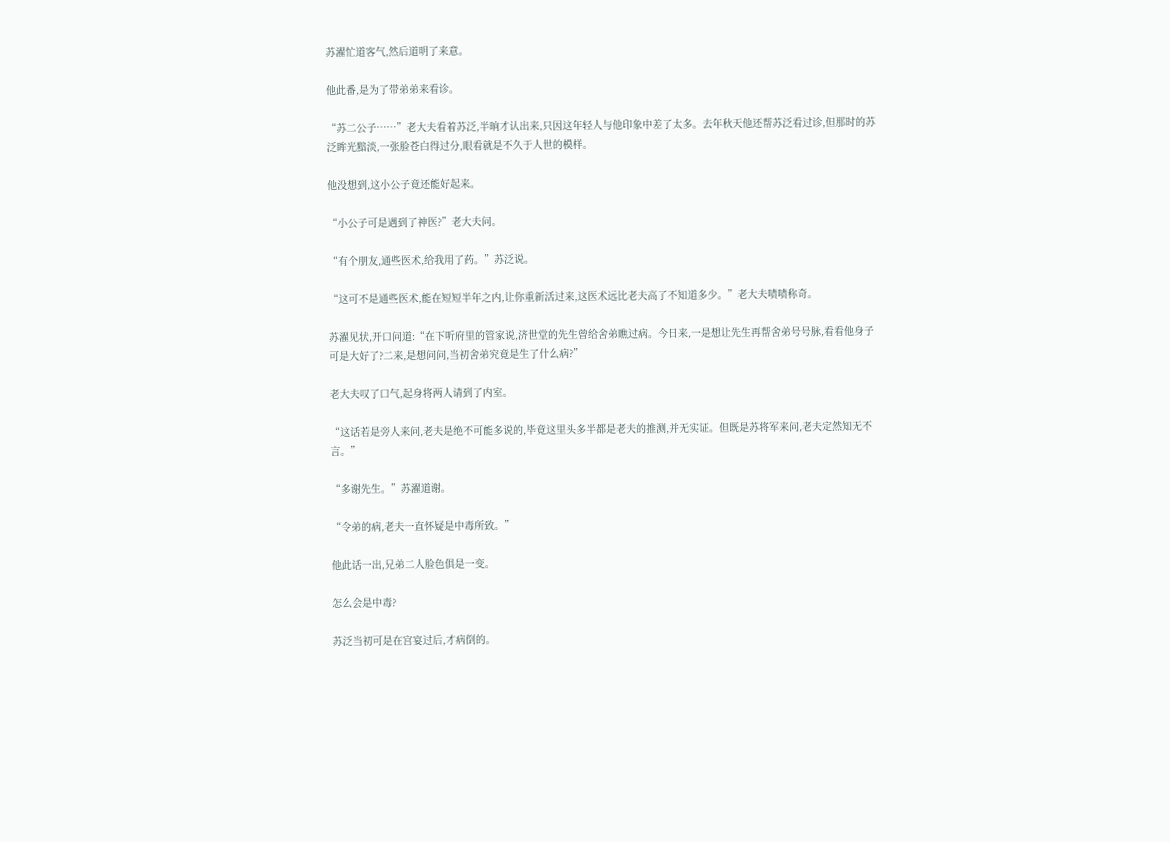苏濯忙道客气,然后道明了来意。

他此番,是为了带弟弟来看诊。

“苏二公子……”老大夫看着苏泛,半晌才认出来,只因这年轻人与他印象中差了太多。去年秋天他还帮苏泛看过诊,但那时的苏泛眸光黯淡,一张脸苍白得过分,眼看就是不久于人世的模样。

他没想到,这小公子竟还能好起来。

“小公子可是遇到了神医?”老大夫问。

“有个朋友,通些医术,给我用了药。”苏泛说。

“这可不是通些医术,能在短短半年之内,让你重新活过来,这医术远比老夫高了不知道多少。”老大夫啧啧称奇。

苏濯见状,开口问道:“在下听府里的管家说,济世堂的先生曾给舍弟瞧过病。今日来,一是想让先生再帮舍弟号号脉,看看他身子可是大好了?二来,是想问问,当初舍弟究竟是生了什么病?”

老大夫叹了口气,起身将两人请到了内室。

“这话若是旁人来问,老夫是绝不可能多说的,毕竟这里头多半都是老夫的推测,并无实证。但既是苏将军来问,老夫定然知无不言。”

“多谢先生。”苏濯道谢。

“令弟的病,老夫一直怀疑是中毒所致。”

他此话一出,兄弟二人脸色俱是一变。

怎么会是中毒?

苏泛当初可是在宫宴过后,才病倒的。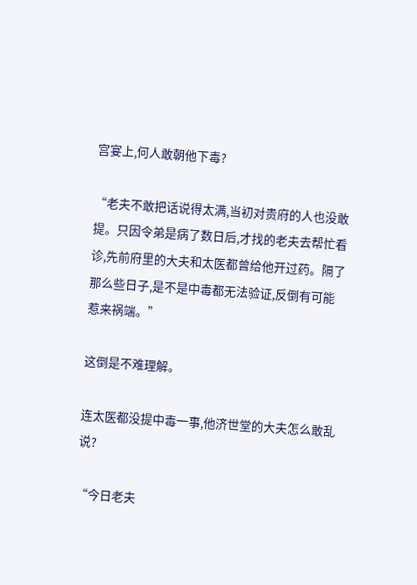宫宴上,何人敢朝他下毒?

“老夫不敢把话说得太满,当初对贵府的人也没敢提。只因令弟是病了数日后,才找的老夫去帮忙看诊,先前府里的大夫和太医都曾给他开过药。隔了那么些日子,是不是中毒都无法验证,反倒有可能惹来祸端。”

这倒是不难理解。

连太医都没提中毒一事,他济世堂的大夫怎么敢乱说?

“今日老夫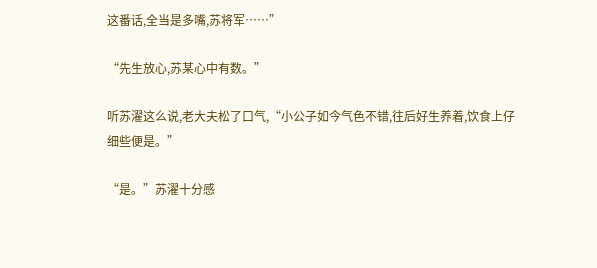这番话,全当是多嘴,苏将军……”

“先生放心,苏某心中有数。”

听苏濯这么说,老大夫松了口气,“小公子如今气色不错,往后好生养着,饮食上仔细些便是。”

“是。”苏濯十分感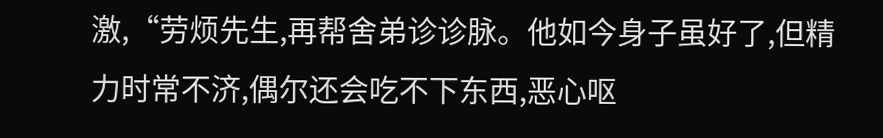激,“劳烦先生,再帮舍弟诊诊脉。他如今身子虽好了,但精力时常不济,偶尔还会吃不下东西,恶心呕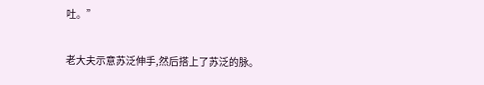吐。”

老大夫示意苏泛伸手,然后搭上了苏泛的脉。